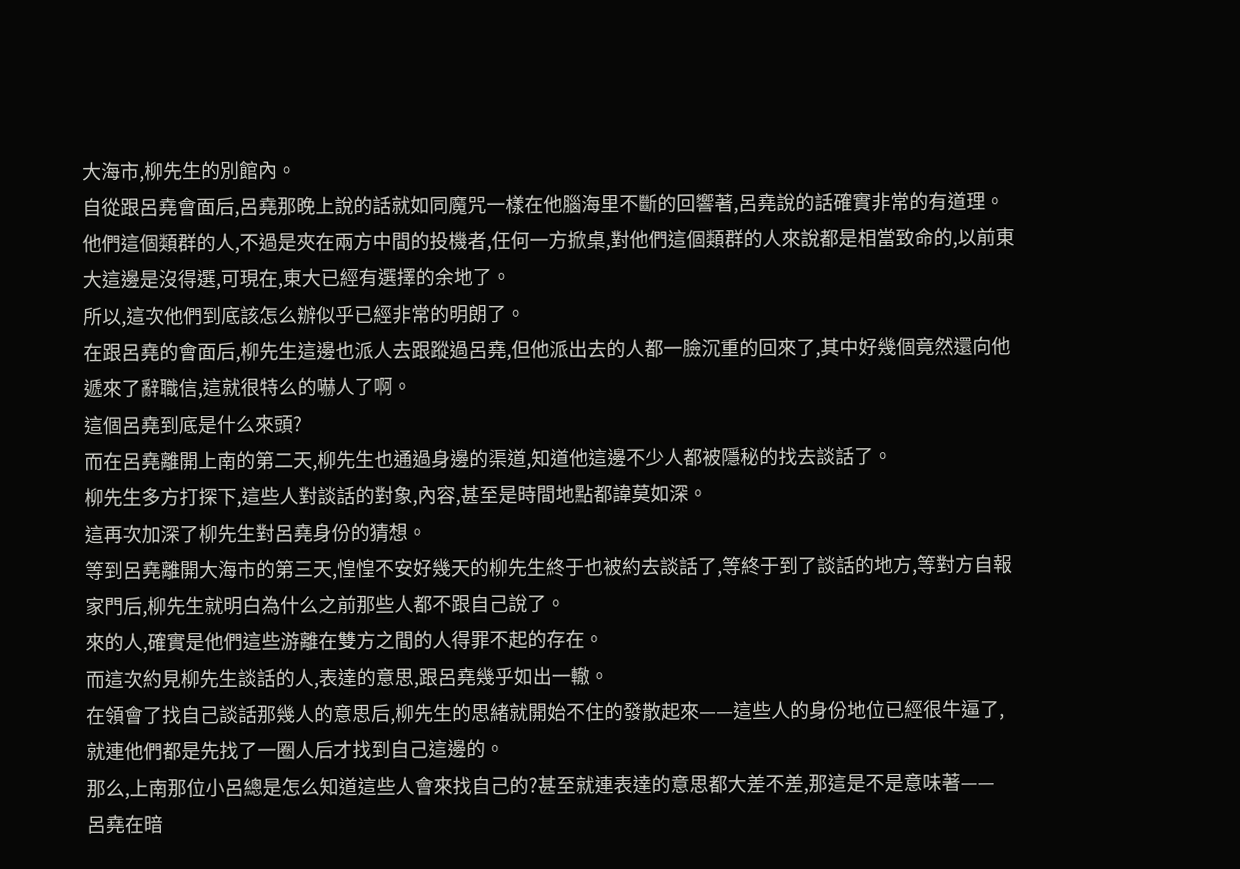大海市,柳先生的別館內。
自從跟呂堯會面后,呂堯那晚上說的話就如同魔咒一樣在他腦海里不斷的回響著,呂堯說的話確實非常的有道理。
他們這個類群的人,不過是夾在兩方中間的投機者,任何一方掀桌,對他們這個類群的人來說都是相當致命的,以前東大這邊是沒得選,可現在,東大已經有選擇的余地了。
所以,這次他們到底該怎么辦似乎已經非常的明朗了。
在跟呂堯的會面后,柳先生這邊也派人去跟蹤過呂堯,但他派出去的人都一臉沉重的回來了,其中好幾個竟然還向他遞來了辭職信,這就很特么的嚇人了啊。
這個呂堯到底是什么來頭?
而在呂堯離開上南的第二天,柳先生也通過身邊的渠道,知道他這邊不少人都被隱秘的找去談話了。
柳先生多方打探下,這些人對談話的對象,內容,甚至是時間地點都諱莫如深。
這再次加深了柳先生對呂堯身份的猜想。
等到呂堯離開大海市的第三天,惶惶不安好幾天的柳先生終于也被約去談話了,等終于到了談話的地方,等對方自報家門后,柳先生就明白為什么之前那些人都不跟自己說了。
來的人,確實是他們這些游離在雙方之間的人得罪不起的存在。
而這次約見柳先生談話的人,表達的意思,跟呂堯幾乎如出一轍。
在領會了找自己談話那幾人的意思后,柳先生的思緒就開始不住的發散起來——這些人的身份地位已經很牛逼了,就連他們都是先找了一圈人后才找到自己這邊的。
那么,上南那位小呂總是怎么知道這些人會來找自己的?甚至就連表達的意思都大差不差,那這是不是意味著——
呂堯在暗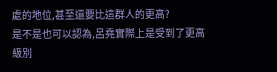處的地位,甚至還要比這群人的更高?
是不是也可以認為,呂堯實際上是受到了更高級別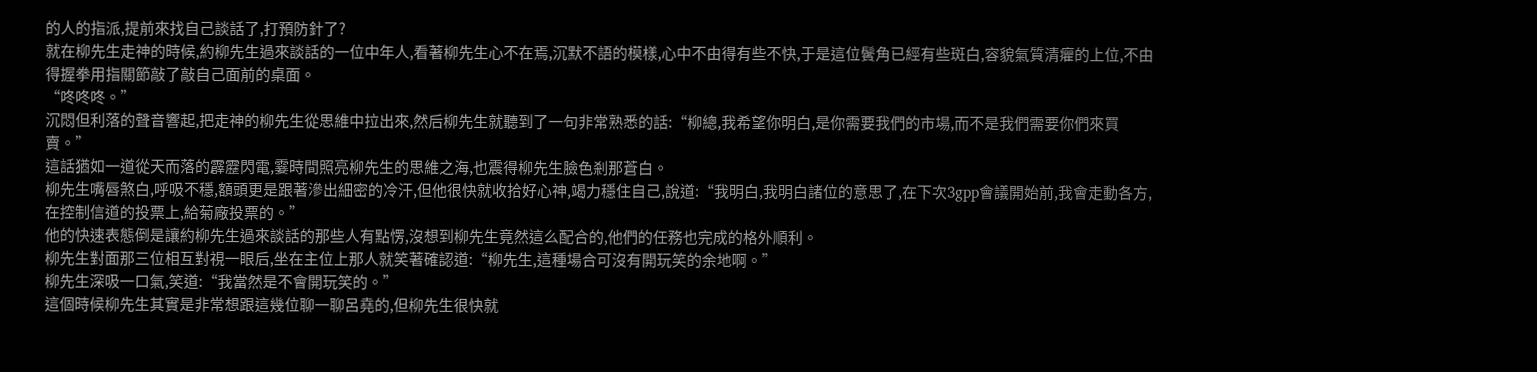的人的指派,提前來找自己談話了,打預防針了?
就在柳先生走神的時候,約柳先生過來談話的一位中年人,看著柳先生心不在焉,沉默不語的模樣,心中不由得有些不快,于是這位鬢角已經有些斑白,容貌氣質清癯的上位,不由得握拳用指關節敲了敲自己面前的桌面。
“咚咚咚。”
沉悶但利落的聲音響起,把走神的柳先生從思維中拉出來,然后柳先生就聽到了一句非常熟悉的話:“柳總,我希望你明白,是你需要我們的市場,而不是我們需要你們來買賣。”
這話猶如一道從天而落的霹靂閃電,霎時間照亮柳先生的思維之海,也震得柳先生臉色剎那蒼白。
柳先生嘴唇煞白,呼吸不穩,額頭更是跟著滲出細密的冷汗,但他很快就收拾好心神,竭力穩住自己,說道:“我明白,我明白諸位的意思了,在下次3gpp會議開始前,我會走動各方,在控制信道的投票上,給菊廠投票的。”
他的快速表態倒是讓約柳先生過來談話的那些人有點愣,沒想到柳先生竟然這么配合的,他們的任務也完成的格外順利。
柳先生對面那三位相互對視一眼后,坐在主位上那人就笑著確認道:“柳先生,這種場合可沒有開玩笑的余地啊。”
柳先生深吸一口氣,笑道:“我當然是不會開玩笑的。”
這個時候柳先生其實是非常想跟這幾位聊一聊呂堯的,但柳先生很快就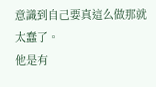意識到自己要真這么做那就太蠢了。
他是有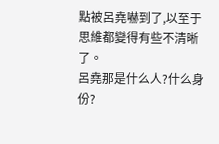點被呂堯嚇到了,以至于思維都變得有些不清晰了。
呂堯那是什么人?什么身份?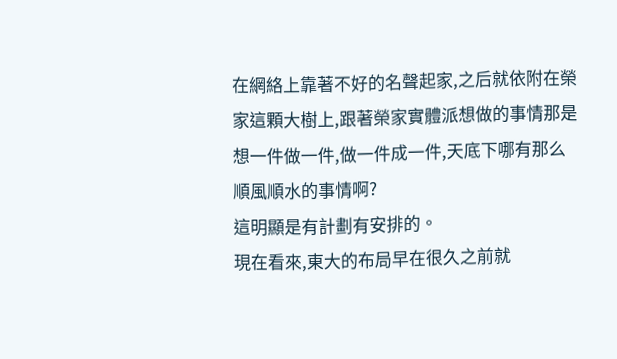在網絡上靠著不好的名聲起家,之后就依附在榮家這顆大樹上,跟著榮家實體派想做的事情那是想一件做一件,做一件成一件,天底下哪有那么順風順水的事情啊?
這明顯是有計劃有安排的。
現在看來,東大的布局早在很久之前就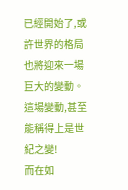已經開始了,或許世界的格局也將迎來一場巨大的變動。
這場變動,甚至能稱得上是世紀之變!
而在如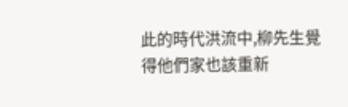此的時代洪流中,柳先生覺得他們家也該重新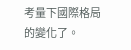考量下國際格局的變化了。